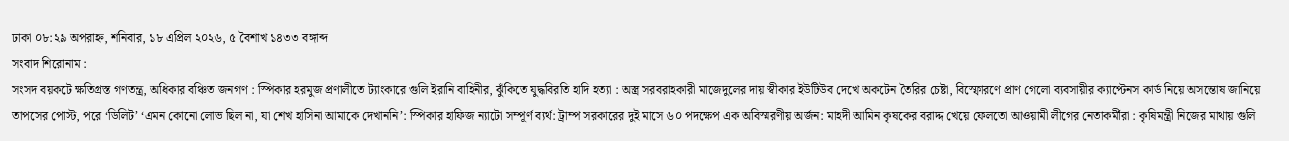ঢাকা ০৮:২৯ অপরাহ্ন, শনিবার, ১৮ এপ্রিল ২০২৬, ৫ বৈশাখ ১৪৩৩ বঙ্গাব্দ
সংবাদ শিরোনাম :
সংসদ বয়কটে ক্ষতিগ্রস্ত গণতন্ত্র, অধিকার বঞ্চিত জনগণ : স্পিকার হরমুজ প্রণালীতে ট্যাংকারে গুলি ইরানি বাহিনীর, ঝুঁকিতে যুদ্ধবিরতি হাদি হত্যা : অস্ত্র সরবরাহকারী মাজেদুলের দায় স্বীকার ইউটিউব দেখে অকটেন তৈরির চেষ্টা, বিস্ফোরণে প্রাণ গেলো ব্যবসায়ীর ক্যাপ্টেনস কার্ড নিয়ে অসন্তোষ জানিয়ে তাপসের পোস্ট, পরে ‘ডিলিট’ ‘এমন কোনো লোভ ছিল না, যা শেখ হাসিনা আমাকে দেখাননি’: স্পিকার হাফিজ ন্যাটো সম্পূর্ণ ব্যর্থ: ট্রাম্প সরকারের দুই মাসে ৬০ পদক্ষেপ এক অবিস্মরণীয় অর্জন: মাহদী আমিন কৃষকের বরাদ্দ খেয়ে ফেলতো আওয়ামী লীগের নেতাকর্মীরা : কৃষিমন্ত্রী নিজের মাথায় গুলি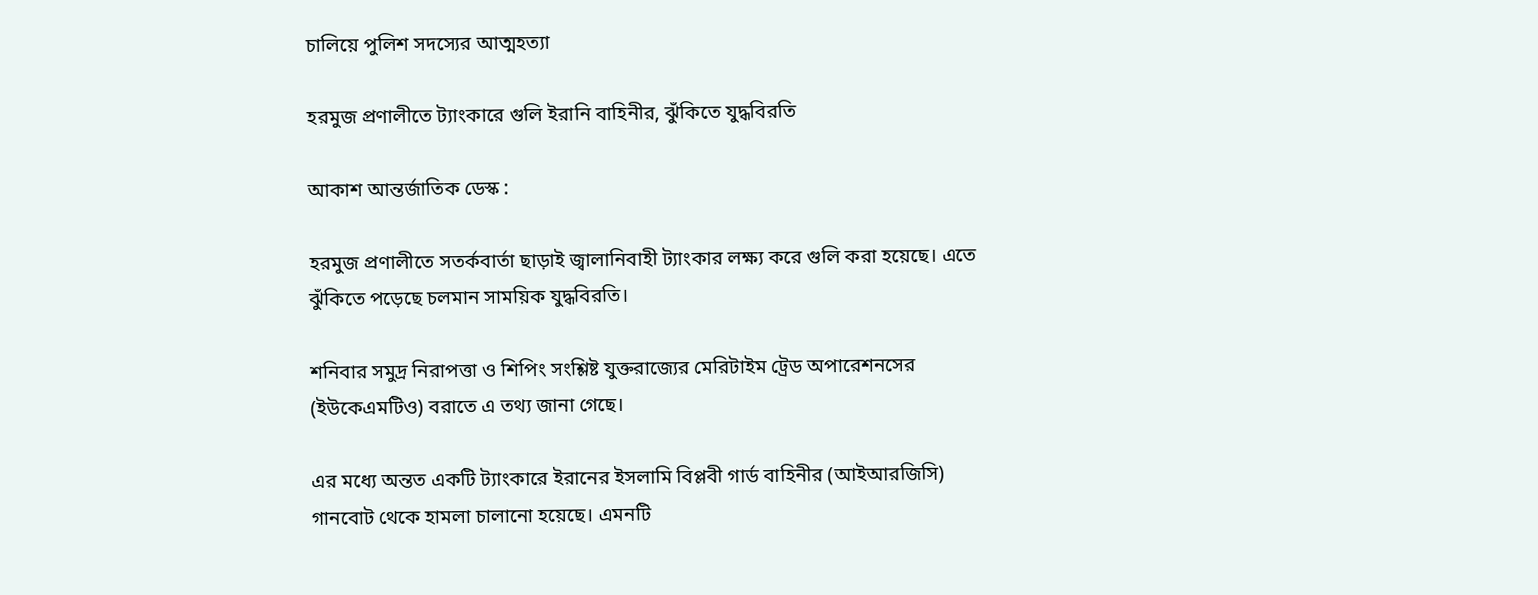চালিয়ে পুলিশ সদস্যের আত্মহত্যা

হরমুজ প্রণালীতে ট্যাংকারে গুলি ইরানি বাহিনীর, ঝুঁকিতে যুদ্ধবিরতি

আকাশ আন্তর্জাতিক ডেস্ক :

হরমুজ প্রণালীতে সতর্কবার্তা ছাড়াই জ্বালানিবাহী ট্যাংকার লক্ষ্য করে গুলি করা হয়েছে। এতে ঝুঁকিতে পড়েছে চলমান সাময়িক যুদ্ধবিরতি।

শনিবার সমুদ্র নিরাপত্তা ও শিপিং সংশ্লিষ্ট যুক্তরাজ্যের মেরিটাইম ট্রেড অপারেশনসের (ইউকেএমটিও) বরাতে এ তথ্য জানা গেছে।

এর মধ্যে অন্তত একটি ট্যাংকারে ইরানের ইসলামি বিপ্লবী গার্ড বাহিনীর (আইআরজিসি) গানবোট থেকে হামলা চালানো হয়েছে। এমনটি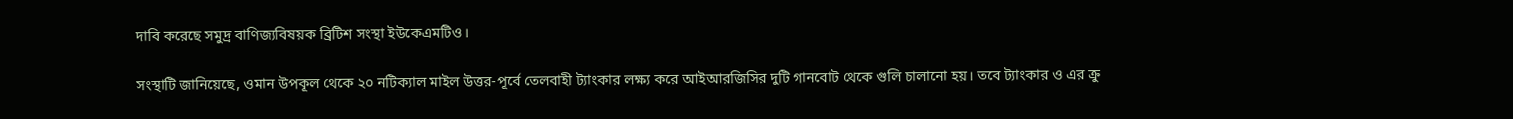দাবি করেছে সমুদ্র বাণিজ্যবিষয়ক ব্রিটিশ সংস্থা ইউকেএমটিও।

সংস্থাটি জানিয়েছে, ওমান উপকূল থেকে ২০ নটিক্যাল মাইল উত্তর-পূর্বে তেলবাহী ট্যাংকার লক্ষ্য করে আইআরজিসির দুটি গানবোট থেকে গুলি চালানো হয়। তবে ট্যাংকার ও এর ক্রু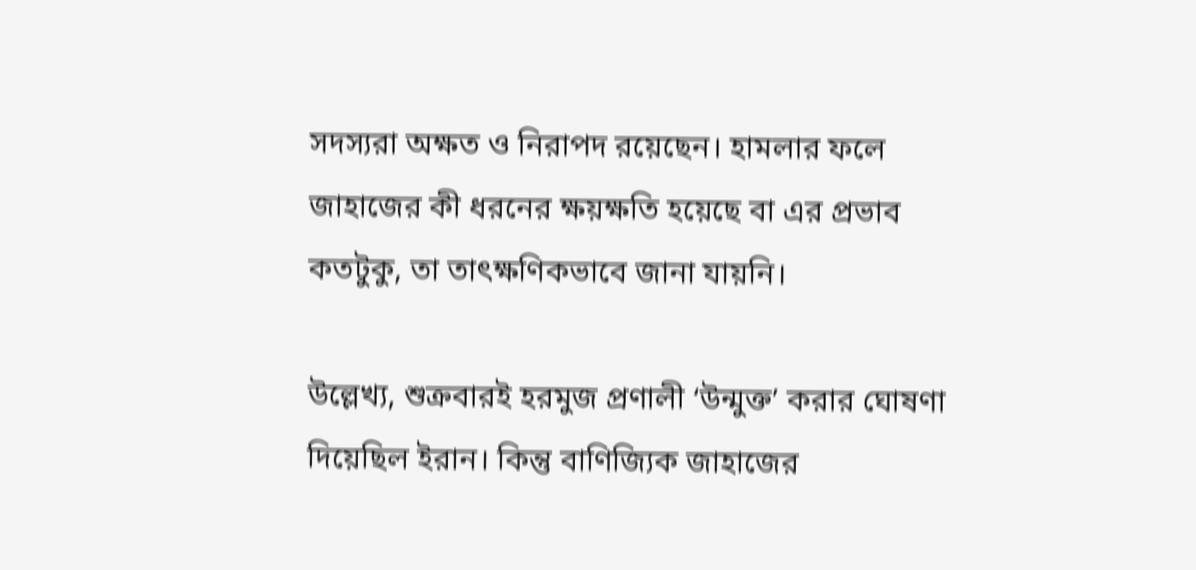সদস্যরা অক্ষত ও নিরাপদ রয়েছেন। হামলার ফলে জাহাজের কী ধরনের ক্ষয়ক্ষতি হয়েছে বা এর প্রভাব কতটুকু, তা তাৎক্ষণিকভাবে জানা যায়নি।

উল্লেখ্য, শুক্রবারই হরমুজ প্রণালী ‘উন্মুক্ত’ করার ঘোষণা দিয়েছিল ইরান। কিন্তু বাণিজ্যিক জাহাজের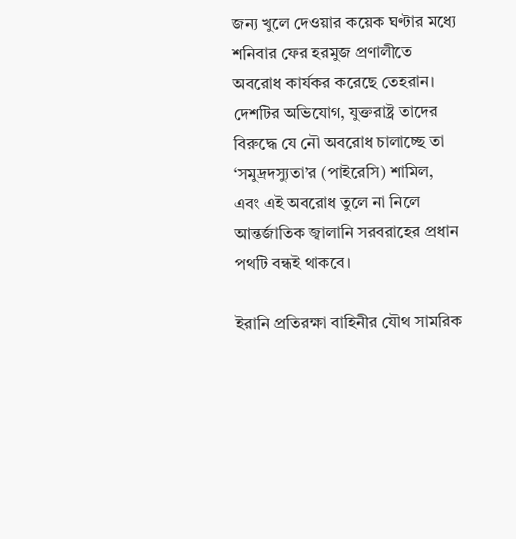জন্য খুলে দেওয়ার কয়েক ঘণ্টার মধ্যে শনিবার ফের হরমুজ প্রণালীতে অবরোধ কার্যকর করেছে তেহরান। দেশটির অভিযোগ, যুক্তরাষ্ট্র তাদের বিরুদ্ধে যে নৌ অবরোধ চালাচ্ছে তা ‘সমুদ্রদস্যুতা’র (পাইরেসি) শামিল, এবং এই অবরোধ তুলে না নিলে আন্তর্জাতিক জ্বালানি সরবরাহের প্রধান পথটি বন্ধই থাকবে।

ইরানি প্রতিরক্ষা বাহিনীর যৌথ সামরিক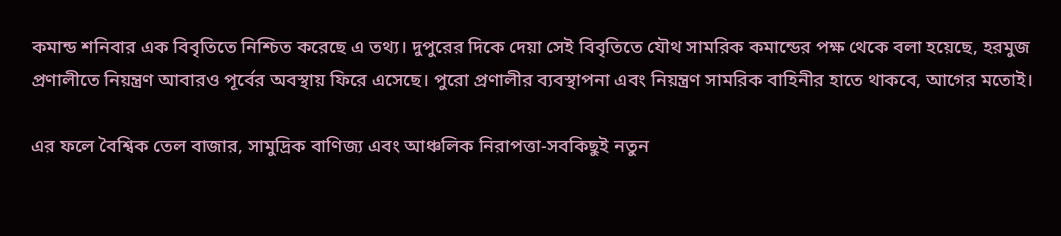কমান্ড শনিবার এক বিবৃতিতে নিশ্চিত করেছে এ তথ্য। দুপুরের দিকে দেয়া সেই বিবৃতিতে যৌথ সামরিক কমান্ডের পক্ষ থেকে বলা হয়েছে, হরমুজ প্রণালীতে নিয়ন্ত্রণ আবারও পূর্বের অবস্থায় ফিরে এসেছে। পুরো প্রণালীর ব্যবস্থাপনা এবং নিয়ন্ত্রণ সামরিক বাহিনীর হাতে থাকবে, আগের মতোই।

এর ফলে বৈশ্বিক তেল বাজার, সামুদ্রিক বাণিজ্য এবং আঞ্চলিক নিরাপত্তা-সবকিছুই নতুন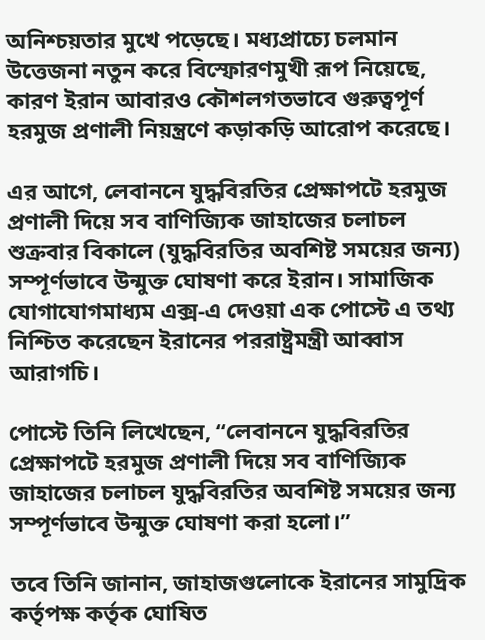অনিশ্চয়তার মুখে পড়েছে। মধ্যপ্রাচ্যে চলমান উত্তেজনা নতুন করে বিস্ফোরণমুখী রূপ নিয়েছে, কারণ ইরান আবারও কৌশলগতভাবে গুরুত্বপূর্ণ হরমুজ প্রণালী নিয়ন্ত্রণে কড়াকড়ি আরোপ করেছে।

এর আগে, লেবাননে যুদ্ধবিরতির প্রেক্ষাপটে হরমুজ প্রণালী দিয়ে সব বাণিজ্যিক জাহাজের চলাচল শুক্রবার বিকালে (যুদ্ধবিরতির অবশিষ্ট সময়ের জন্য) সম্পূর্ণভাবে উন্মুক্ত ঘোষণা করে ইরান। সামাজিক যোগাযোগমাধ্যম এক্স-এ দেওয়া এক পোস্টে এ তথ্য নিশ্চিত করেছেন ইরানের পররাষ্ট্রমন্ত্রী আব্বাস আরাগচি।

পোস্টে তিনি লিখেছেন, “লেবাননে যুদ্ধবিরতির প্রেক্ষাপটে হরমুজ প্রণালী দিয়ে সব বাণিজ্যিক জাহাজের চলাচল যুদ্ধবিরতির অবশিষ্ট সময়ের জন্য সম্পূর্ণভাবে উন্মুক্ত ঘোষণা করা হলো।”

তবে তিনি জানান, জাহাজগুলোকে ইরানের সামুদ্রিক কর্তৃপক্ষ কর্তৃক ঘোষিত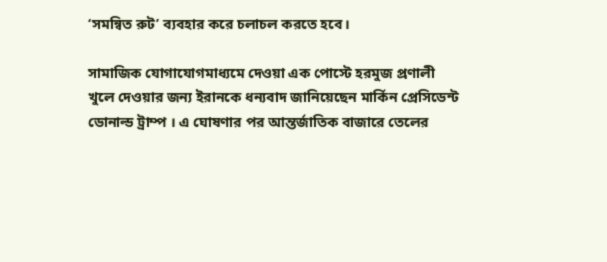‘সমন্বিত রুট’ ব্যবহার করে চলাচল করতে হবে।

সামাজিক যোগাযোগমাধ্যমে দেওয়া এক পোস্টে হরমুজ প্রণালী খুলে দেওয়ার জন্য ইরানকে ধন্যবাদ জানিয়েছেন মার্কিন প্রেসিডেন্ট ডোনাল্ড ট্রাম্প । এ ঘোষণার পর আন্তর্জাতিক বাজারে তেলের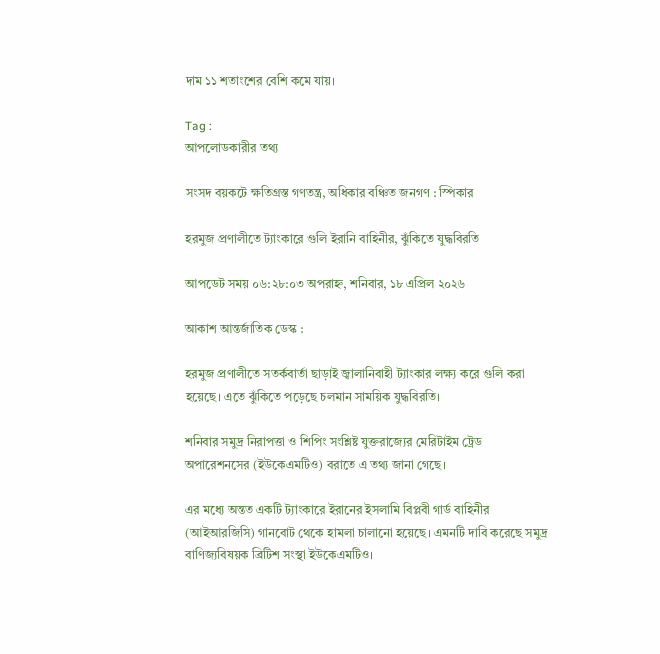দাম ১১ শতাংশের বেশি কমে যায়।

Tag :
আপলোডকারীর তথ্য

সংসদ বয়কটে ক্ষতিগ্রস্ত গণতন্ত্র, অধিকার বঞ্চিত জনগণ : স্পিকার

হরমুজ প্রণালীতে ট্যাংকারে গুলি ইরানি বাহিনীর, ঝুঁকিতে যুদ্ধবিরতি

আপডেট সময় ০৬:২৮:০৩ অপরাহ্ন, শনিবার, ১৮ এপ্রিল ২০২৬

আকাশ আন্তর্জাতিক ডেস্ক :

হরমুজ প্রণালীতে সতর্কবার্তা ছাড়াই জ্বালানিবাহী ট্যাংকার লক্ষ্য করে গুলি করা হয়েছে। এতে ঝুঁকিতে পড়েছে চলমান সাময়িক যুদ্ধবিরতি।

শনিবার সমুদ্র নিরাপত্তা ও শিপিং সংশ্লিষ্ট যুক্তরাজ্যের মেরিটাইম ট্রেড অপারেশনসের (ইউকেএমটিও) বরাতে এ তথ্য জানা গেছে।

এর মধ্যে অন্তত একটি ট্যাংকারে ইরানের ইসলামি বিপ্লবী গার্ড বাহিনীর (আইআরজিসি) গানবোট থেকে হামলা চালানো হয়েছে। এমনটি দাবি করেছে সমুদ্র বাণিজ্যবিষয়ক ব্রিটিশ সংস্থা ইউকেএমটিও।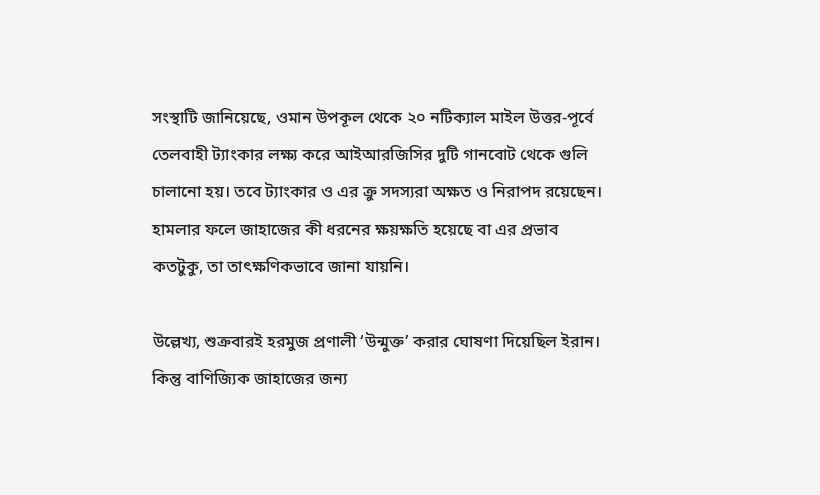সংস্থাটি জানিয়েছে, ওমান উপকূল থেকে ২০ নটিক্যাল মাইল উত্তর-পূর্বে তেলবাহী ট্যাংকার লক্ষ্য করে আইআরজিসির দুটি গানবোট থেকে গুলি চালানো হয়। তবে ট্যাংকার ও এর ক্রু সদস্যরা অক্ষত ও নিরাপদ রয়েছেন। হামলার ফলে জাহাজের কী ধরনের ক্ষয়ক্ষতি হয়েছে বা এর প্রভাব কতটুকু, তা তাৎক্ষণিকভাবে জানা যায়নি।

উল্লেখ্য, শুক্রবারই হরমুজ প্রণালী ‘উন্মুক্ত’ করার ঘোষণা দিয়েছিল ইরান। কিন্তু বাণিজ্যিক জাহাজের জন্য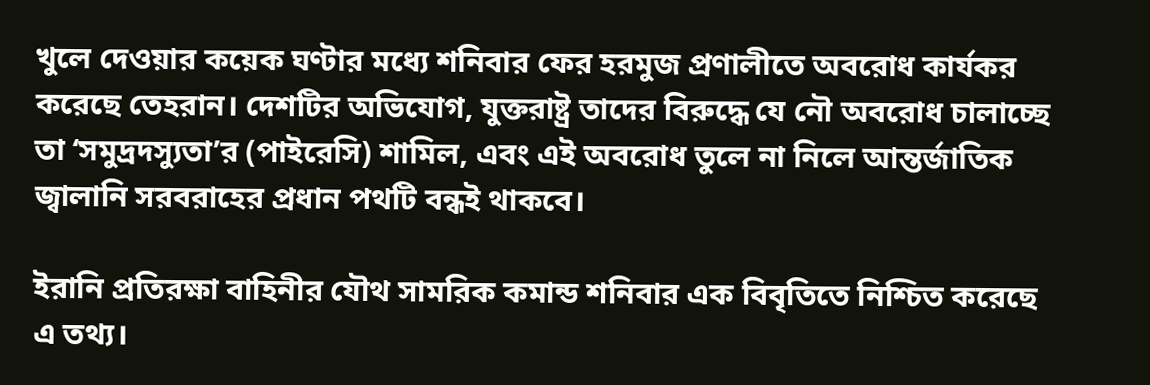খুলে দেওয়ার কয়েক ঘণ্টার মধ্যে শনিবার ফের হরমুজ প্রণালীতে অবরোধ কার্যকর করেছে তেহরান। দেশটির অভিযোগ, যুক্তরাষ্ট্র তাদের বিরুদ্ধে যে নৌ অবরোধ চালাচ্ছে তা ‘সমুদ্রদস্যুতা’র (পাইরেসি) শামিল, এবং এই অবরোধ তুলে না নিলে আন্তর্জাতিক জ্বালানি সরবরাহের প্রধান পথটি বন্ধই থাকবে।

ইরানি প্রতিরক্ষা বাহিনীর যৌথ সামরিক কমান্ড শনিবার এক বিবৃতিতে নিশ্চিত করেছে এ তথ্য।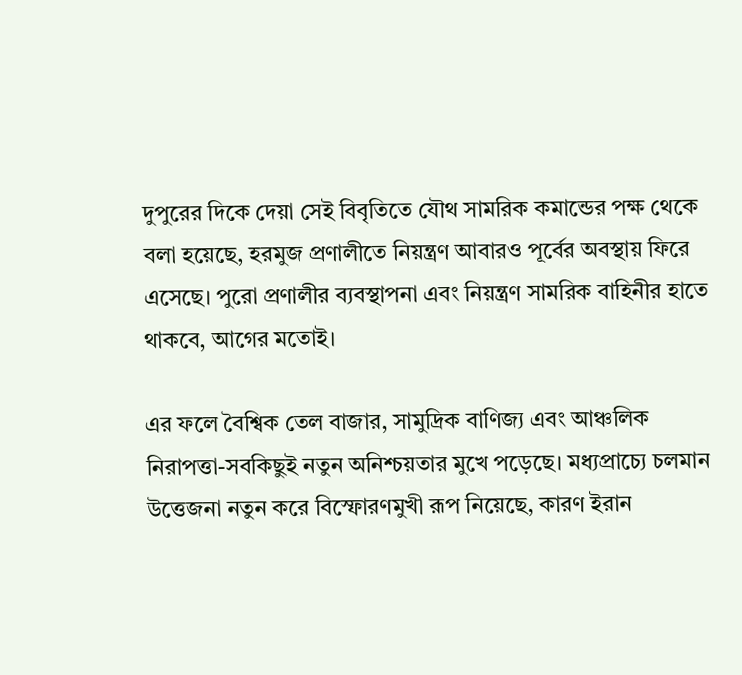দুপুরের দিকে দেয়া সেই বিবৃতিতে যৌথ সামরিক কমান্ডের পক্ষ থেকে বলা হয়েছে, হরমুজ প্রণালীতে নিয়ন্ত্রণ আবারও পূর্বের অবস্থায় ফিরে এসেছে। পুরো প্রণালীর ব্যবস্থাপনা এবং নিয়ন্ত্রণ সামরিক বাহিনীর হাতে থাকবে, আগের মতোই।

এর ফলে বৈশ্বিক তেল বাজার, সামুদ্রিক বাণিজ্য এবং আঞ্চলিক নিরাপত্তা-সবকিছুই নতুন অনিশ্চয়তার মুখে পড়েছে। মধ্যপ্রাচ্যে চলমান উত্তেজনা নতুন করে বিস্ফোরণমুখী রূপ নিয়েছে, কারণ ইরান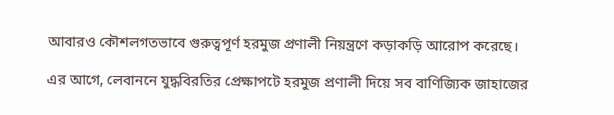আবারও কৌশলগতভাবে গুরুত্বপূর্ণ হরমুজ প্রণালী নিয়ন্ত্রণে কড়াকড়ি আরোপ করেছে।

এর আগে, লেবাননে যুদ্ধবিরতির প্রেক্ষাপটে হরমুজ প্রণালী দিয়ে সব বাণিজ্যিক জাহাজের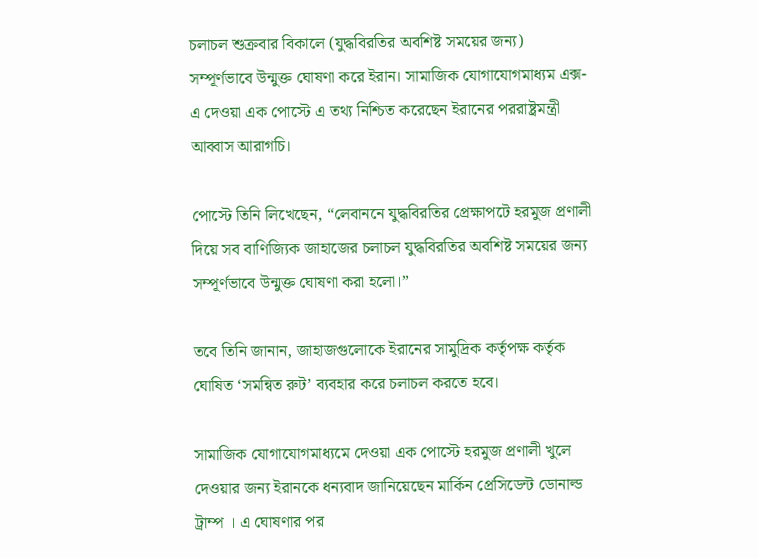চলাচল শুক্রবার বিকালে (যুদ্ধবিরতির অবশিষ্ট সময়ের জন্য) সম্পূর্ণভাবে উন্মুক্ত ঘোষণা করে ইরান। সামাজিক যোগাযোগমাধ্যম এক্স-এ দেওয়া এক পোস্টে এ তথ্য নিশ্চিত করেছেন ইরানের পররাষ্ট্রমন্ত্রী আব্বাস আরাগচি।

পোস্টে তিনি লিখেছেন, “লেবাননে যুদ্ধবিরতির প্রেক্ষাপটে হরমুজ প্রণালী দিয়ে সব বাণিজ্যিক জাহাজের চলাচল যুদ্ধবিরতির অবশিষ্ট সময়ের জন্য সম্পূর্ণভাবে উন্মুক্ত ঘোষণা করা হলো।”

তবে তিনি জানান, জাহাজগুলোকে ইরানের সামুদ্রিক কর্তৃপক্ষ কর্তৃক ঘোষিত ‘সমন্বিত রুট’ ব্যবহার করে চলাচল করতে হবে।

সামাজিক যোগাযোগমাধ্যমে দেওয়া এক পোস্টে হরমুজ প্রণালী খুলে দেওয়ার জন্য ইরানকে ধন্যবাদ জানিয়েছেন মার্কিন প্রেসিডেন্ট ডোনাল্ড ট্রাম্প । এ ঘোষণার পর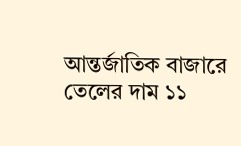আন্তর্জাতিক বাজারে তেলের দাম ১১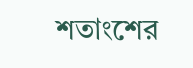শতাংশের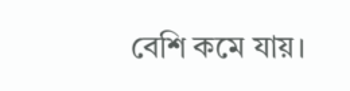বেশি কমে যায়।